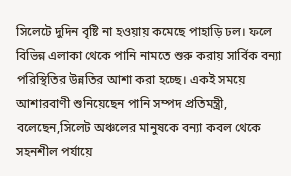সিলেটে দুদিন বৃষ্টি না হওয়ায় কমেছে পাহাড়ি ঢল। ফলে বিভিন্ন এলাকা থেকে পানি নামতে শুরু করায় সার্বিক বন্যা পরিস্থিতির উন্নতির আশা করা হচ্ছে। একই সময়ে আশারবাণী শুনিয়েছেন পানি সম্পদ প্রতিমন্ত্রী, বলেছেন,সিলেট অঞ্চলের মানুষকে বন্যা কবল থেকে সহনশীল পর্যায়ে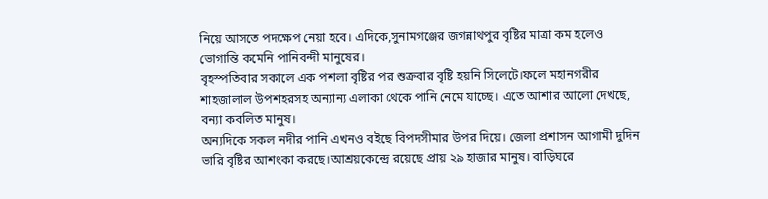নিয়ে আসতে পদক্ষেপ নেয়া হবে। এদিকে,সুনামগঞ্জের জগন্নাথপুর বৃষ্টির মাত্রা কম হলেও ভোগান্তি কমেনি পানিবন্দী মানুষের।
বৃহস্পতিবার সকালে এক পশলা বৃষ্টির পর শুক্রবার বৃষ্টি হয়নি সিলেটে।ফলে মহানগরীর শাহজালাল উপশহরসহ অন্যান্য এলাকা থেকে পানি নেমে যাচ্ছে। এতে আশার আলো দেখছে, বন্যা কবলিত মানুষ।
অন্যদিকে সকল নদীর পানি এখনও বইছে বিপদসীমার উপর দিয়ে। জেলা প্রশাসন আগামী দুদিন ভারি বৃষ্টির আশংকা করছে।আশ্রয়কেন্দ্রে রয়েছে প্রায় ২৯ হাজার মানুষ। বাড়িঘরে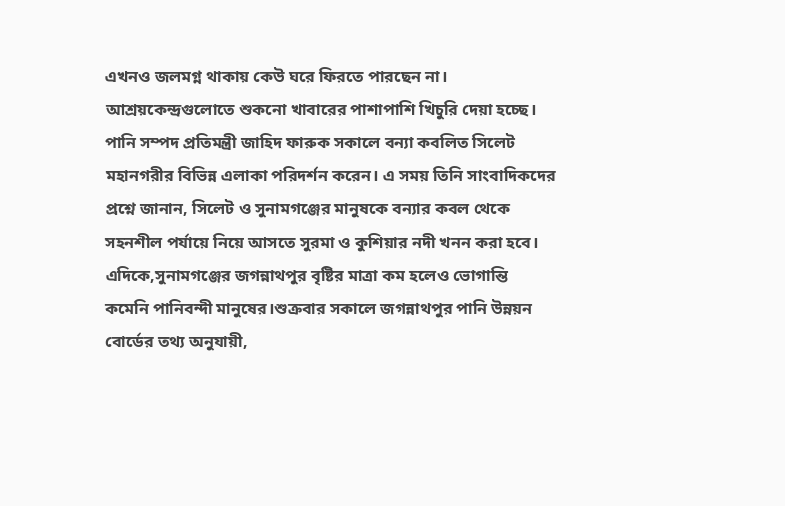এখনও জলমগ্ন থাকায় কেউ ঘরে ফিরতে পারছেন না। আশ্রয়কেন্দ্রগুলোতে শুকনো খাবারের পাশাপাশি খিচুরি দেয়া হচ্ছে।
পানি সম্পদ প্রতিমন্ত্রী জাহিদ ফারুক সকালে বন্যা কবলিত সিলেট মহানগরীর বিভিন্ন এলাকা পরিদর্শন করেন। এ সময় তিনি সাংবাদিকদের প্রশ্নে জানান, সিলেট ও সুনামগঞ্জের মানুষকে বন্যার কবল থেকে সহনশীল পর্যায়ে নিয়ে আসতে সুরমা ও কুশিয়ার নদী খনন করা হবে।
এদিকে,সুনামগঞ্জের জগন্নাথপুর বৃষ্টির মাত্রা কম হলেও ভোগান্তি কমেনি পানিবন্দী মানুষের।শুক্রবার সকালে জগন্নাথপুর পানি উন্নয়ন বোর্ডের তথ্য অনুযায়ী,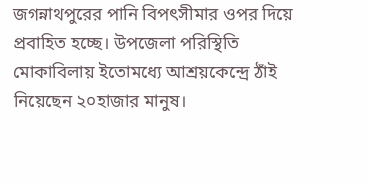জগন্নাথপুরের পানি বিপৎসীমার ওপর দিয়ে প্রবাহিত হচ্ছে। উপজেলা পরিস্থিতি মোকাবিলায় ইতোমধ্যে আশ্রয়কেন্দ্রে ঠাঁই নিয়েছেন ২০হাজার মানুষ।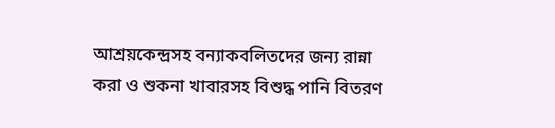আশ্রয়কেন্দ্রসহ বন্যাকবলিতদের জন্য রান্না করা ও শুকনা খাবারসহ বিশুদ্ধ পানি বিতরণ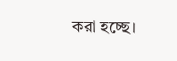করা হচ্ছে।